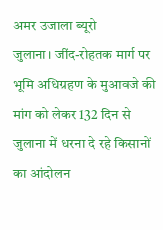अमर उजाला ब्यूरो
जुलाना। जींद-रोहतक मार्ग पर भूमि अधिग्रहण के मुआवजे की मांग को लेकर 132 दिन से जुलाना में धरना दे रहे किसानों का आंदोलन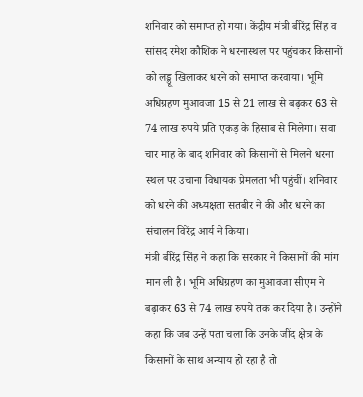शनिवार को समाप्त हो गया। केंद्रीय मंत्री बीरेंद्र सिंह व सांसद रमेश कौशिक ने धरनास्थल पर पहुंचकर किसानों को लड्डू खिलाकर धरने को समाप्त करवाया। भूमि अधिग्रहण मुआवजा 15 से 21 लाख से बढ़कर 63 से 74 लाख रुपये प्रति एकड़ के हिसाब से मिलेगा। सवा चार माह के बाद शनिवार को किसानों से मिलने धरना स्थल पर उचाना विधायक प्रेमलता भी पहुंचीं। शनिवार को धरने की अध्यक्षता सतबीर ने की और धरने का संचालन विरेंद्र आर्य ने किया।
मंत्री बीरेंद्र सिंह ने कहा कि सरकार ने किसानों की मांग मान ली है। भूमि अधिग्रहण का मुआवजा सीएम ने बढ़ाकर 63 से 74 लाख रुपये तक कर दिया है। उन्होंने कहा कि जब उन्हें पता चला कि उनके जींद क्षेत्र के किसानों के साथ अन्याय हो रहा है तो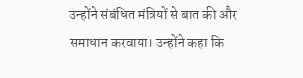उन्होंने संबंधित मंत्रियों से बात की और समाधान करवाया। उन्होंने कहा कि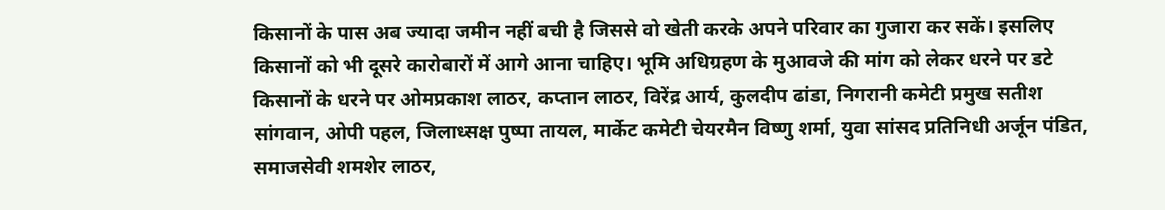किसानों के पास अब ज्यादा जमीन नहीं बची है जिससे वो खेती करके अपने परिवार का गुजारा कर सकें। इसलिए किसानों को भी दूसरे कारोबारों में आगे आना चाहिए। भूमि अधिग्रहण के मुआवजे की मांग को लेकर धरने पर डटे किसानों के धरने पर ओमप्रकाश लाठर, कप्तान लाठर, विरेंद्र आर्य, कुलदीप ढांडा, निगरानी कमेटी प्रमुख सतीश सांगवान, ओपी पहल, जिलाध्सक्ष पुष्पा तायल, मार्केट कमेटी चेयरमैन विष्णु शर्मा, युवा सांसद प्रतिनिधी अर्जून पंडित, समाजसेवी शमशेर लाठर,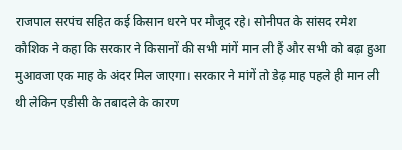राजपाल सरपंच सहित कई किसान धरने पर मौजूद रहे। सोनीपत के सांसद रमेश कौशिक ने कहा कि सरकार ने किसानों की सभी मांगें मान ली हैं और सभी को बढ़ा हुआ मुआवजा एक माह के अंदर मिल जाएगा। सरकार ने मांगें तो डेढ़ माह पहले ही मान ली थी लेकिन एडीसी के तबादले के कारण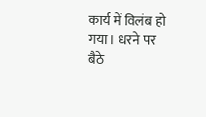कार्य में विलंब हो गया। धरने पर बैठे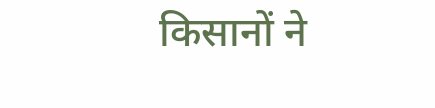किसानों ने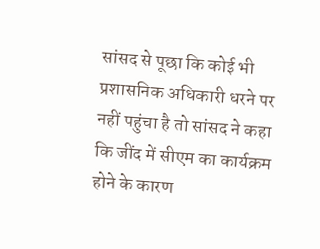सांसद से पूछा कि कोई भी प्रशासनिक अधिकारी धरने पर नहीं पहुंचा है तो सांसद ने कहा कि जींद में सीएम का कार्यक्रम होने के कारण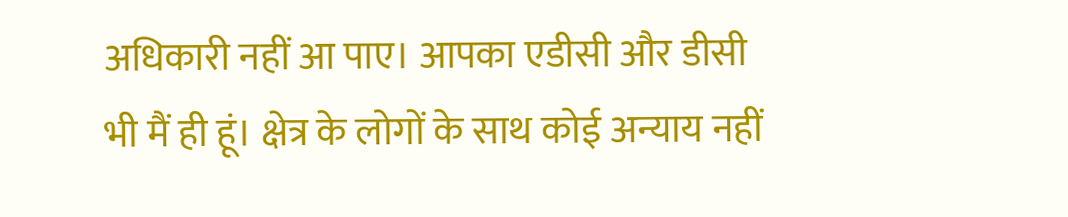अधिकारी नहीं आ पाए। आपका एडीसी और डीसी भी मैं ही हूं। क्षेत्र के लोगों के साथ कोई अन्याय नहीं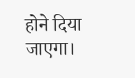होने दिया जाएगा।